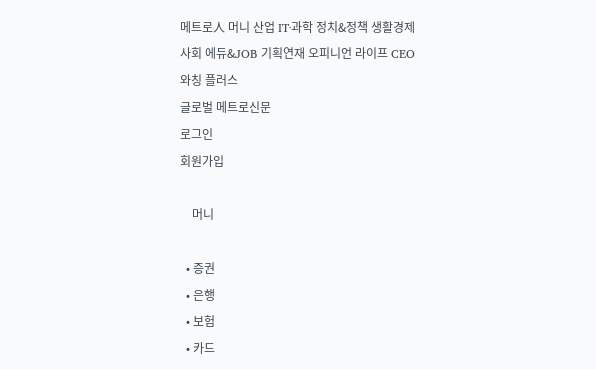메트로人 머니 산업 IT·과학 정치&정책 생활경제 사회 에듀&JOB 기획연재 오피니언 라이프 CEO와칭 플러스
글로벌 메트로신문
로그인
회원가입

    머니

  • 증권
  • 은행
  • 보험
  • 카드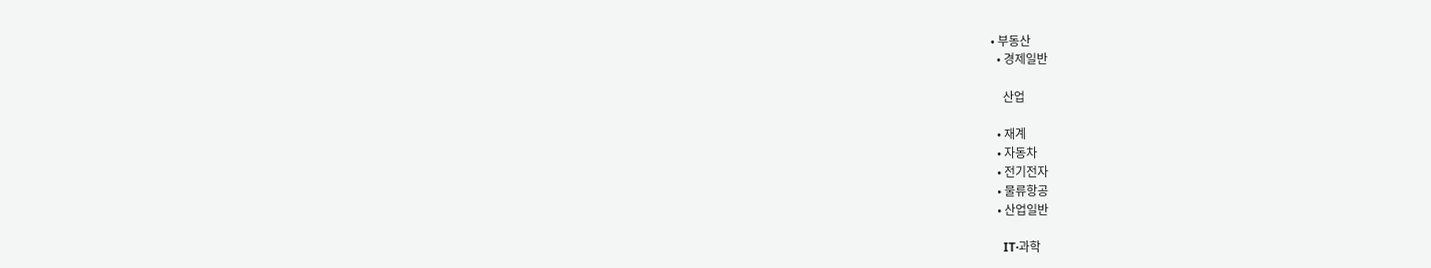• 부동산
  • 경제일반

    산업

  • 재계
  • 자동차
  • 전기전자
  • 물류항공
  • 산업일반

    IT·과학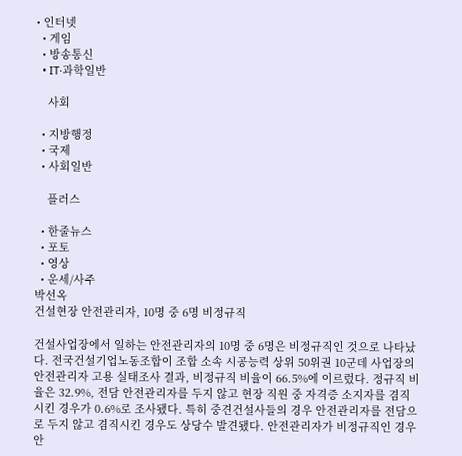• 인터넷
  • 게임
  • 방송통신
  • IT·과학일반

    사회

  • 지방행정
  • 국제
  • 사회일반

    플러스

  • 한줄뉴스
  • 포토
  • 영상
  • 운세/사주
박선옥
건설현장 안전관리자, 10명 중 6명 비정규직

건설사업장에서 일하는 안전관리자의 10명 중 6명은 비정규직인 것으로 나타났다. 전국건설기업노동조합이 조합 소속 시공능력 상위 50위권 10군데 사업장의 안전관리자 고용 실태조사 결과, 비정규직 비율이 66.5%에 이르렀다. 정규직 비율은 32.9%, 전담 안전관리자를 두지 않고 현장 직원 중 자격증 소지자를 겸직시킨 경우가 0.6%로 조사됐다. 특히 중견건설사들의 경우 안전관리자를 전담으로 두지 않고 겸직시킨 경우도 상당수 발견됐다. 안전관리자가 비정규직인 경우 안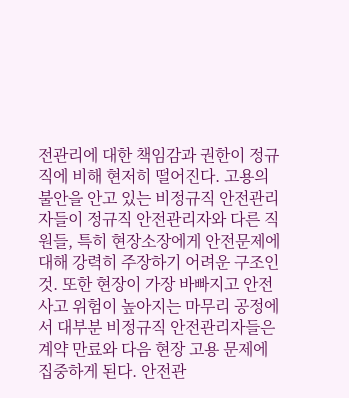전관리에 대한 책임감과 권한이 정규직에 비해 현저히 떨어진다. 고용의 불안을 안고 있는 비정규직 안전관리자들이 정규직 안전관리자와 다른 직원들, 특히 현장소장에게 안전문제에 대해 강력히 주장하기 어려운 구조인 것. 또한 현장이 가장 바빠지고 안전사고 위험이 높아지는 마무리 공정에서 대부분 비정규직 안전관리자들은 계약 만료와 다음 현장 고용 문제에 집중하게 된다. 안전관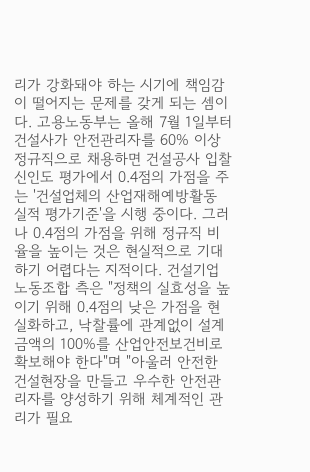리가 강화돼야 하는 시기에 책임감이 떨어지는 문제를 갖게 되는 셈이다. 고용노동부는 올해 7월 1일부터 건설사가 안전관리자를 60% 이상 정규직으로 채용하면 건설공사 입찰 신인도 평가에서 0.4점의 가점을 주는 '건설업체의 산업재해예방활동 실적 평가기준'을 시행 중이다. 그러나 0.4점의 가점을 위해 정규직 비율을 높이는 것은 현실적으로 기대하기 어렵다는 지적이다. 건설기업노동조합 측은 "정책의 실효성을 높이기 위해 0.4점의 낮은 가점을 현실화하고, 낙찰률에 관계없이 설계금액의 100%를 산업안전보건비로 확보해야 한다"며 "아울러 안전한 건설현장을 만들고 우수한 안전관리자를 양성하기 위해 체계적인 관리가 필요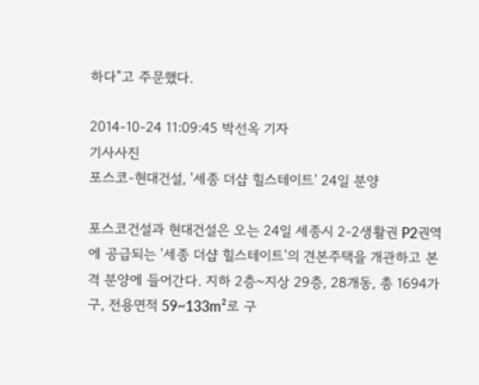하다"고 주문했다.

2014-10-24 11:09:45 박선옥 기자
기사사진
포스코-현대건설, '세종 더샵 힐스테이트' 24일 분양

포스코건설과 현대건설은 오는 24일 세종시 2-2생활권 P2권역에 공급되는 '세종 더샵 힐스테이트'의 견본주택을 개관하고 본격 분양에 들어간다. 지하 2층~지상 29층, 28개동, 총 1694가구, 전용면적 59~133m²로 구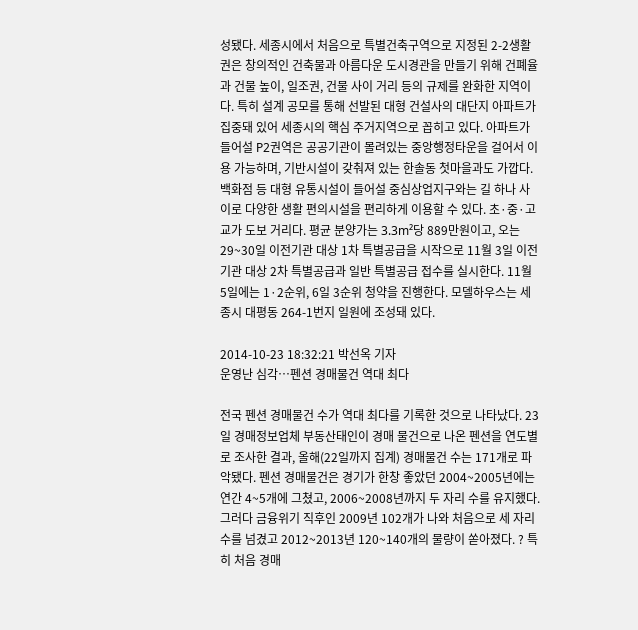성됐다. 세종시에서 처음으로 특별건축구역으로 지정된 2-2생활권은 창의적인 건축물과 아름다운 도시경관을 만들기 위해 건폐율과 건물 높이, 일조권, 건물 사이 거리 등의 규제를 완화한 지역이다. 특히 설계 공모를 통해 선발된 대형 건설사의 대단지 아파트가 집중돼 있어 세종시의 핵심 주거지역으로 꼽히고 있다. 아파트가 들어설 P2권역은 공공기관이 몰려있는 중앙행정타운을 걸어서 이용 가능하며, 기반시설이 갖춰져 있는 한솔동 첫마을과도 가깝다. 백화점 등 대형 유통시설이 들어설 중심상업지구와는 길 하나 사이로 다양한 생활 편의시설을 편리하게 이용할 수 있다. 초·중·고교가 도보 거리다. 평균 분양가는 3.3m²당 889만원이고, 오는 29~30일 이전기관 대상 1차 특별공급을 시작으로 11월 3일 이전기관 대상 2차 특별공급과 일반 특별공급 접수를 실시한다. 11월 5일에는 1·2순위, 6일 3순위 청약을 진행한다. 모델하우스는 세종시 대평동 264-1번지 일원에 조성돼 있다.

2014-10-23 18:32:21 박선옥 기자
운영난 심각…펜션 경매물건 역대 최다

전국 펜션 경매물건 수가 역대 최다를 기록한 것으로 나타났다. 23일 경매정보업체 부동산태인이 경매 물건으로 나온 펜션을 연도별로 조사한 결과, 올해(22일까지 집계) 경매물건 수는 171개로 파악됐다. 펜션 경매물건은 경기가 한창 좋았던 2004~2005년에는 연간 4~5개에 그쳤고, 2006~2008년까지 두 자리 수를 유지했다. 그러다 금융위기 직후인 2009년 102개가 나와 처음으로 세 자리 수를 넘겼고 2012~2013년 120~140개의 물량이 쏟아졌다. ? 특히 처음 경매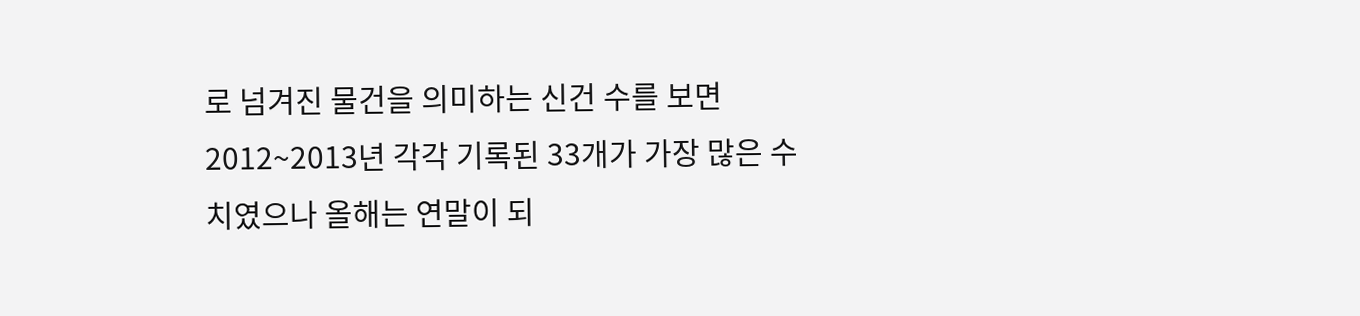로 넘겨진 물건을 의미하는 신건 수를 보면 2012~2013년 각각 기록된 33개가 가장 많은 수치였으나 올해는 연말이 되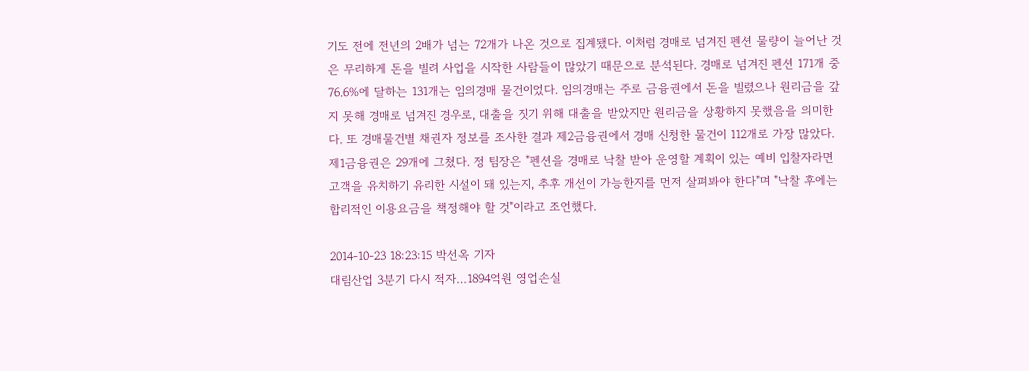기도 전에 전년의 2배가 넘는 72개가 나온 것으로 집계됐다. 이처럼 경매로 넘겨진 펜션 물량이 늘어난 것은 무리하게 돈을 빌려 사업을 시작한 사람들이 많았기 때문으로 분석된다. 경매로 넘겨진 펜션 171개 중 76.6%에 달하는 131개는 임의경매 물건이었다. 임의경매는 주로 금융권에서 돈을 빌렸으나 원리금을 갚지 못해 경매로 넘겨진 경우로, 대출을 짓기 위해 대출을 받았지만 원리금을 상황하지 못했음을 의미한다. 또 경매물건별 채권자 정보를 조사한 결과 제2금융권에서 경매 신청한 물건이 112개로 가장 많았다. 제1금융권은 29개에 그쳤다. 정 팀장은 "펜션을 경매로 낙찰 받아 운영할 계획이 있는 예비 입찰자라면 고객을 유치하기 유리한 시설이 돼 있는지, 추후 개선이 가능한지를 먼저 살펴봐야 한다"며 "낙찰 후에는 합리적인 이용요금을 책정해야 할 것"이라고 조언했다.

2014-10-23 18:23:15 박선옥 기자
대림산업 3분기 다시 적자…1894억원 영업손실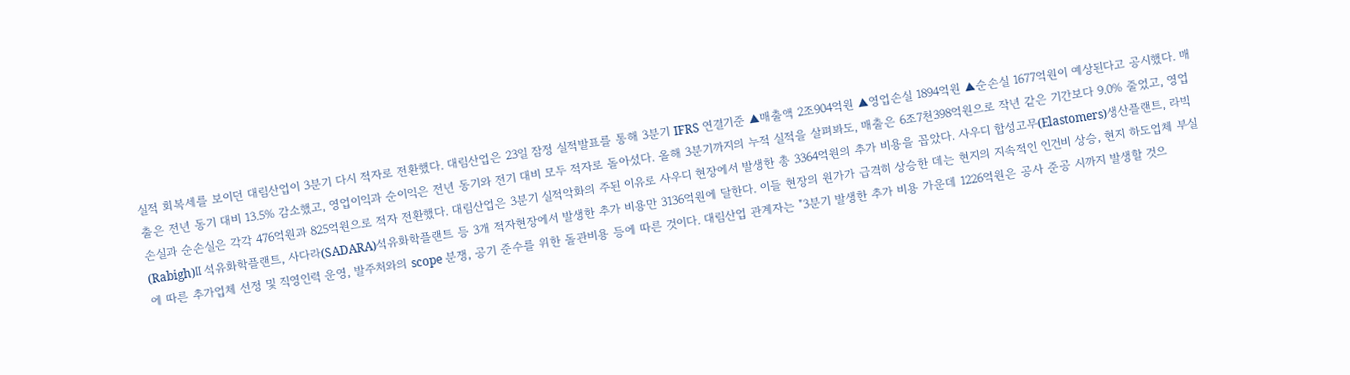실적 회복세를 보이던 대림산업이 3분기 다시 적자로 전환했다. 대림산업은 23일 잠정 실적발표를 통해 3분기 IFRS 연결기준 ▲매출액 2조904억원 ▲영업손실 1894억원 ▲순손실 1677억원이 예상된다고 공시했다. 매출은 전년 동기 대비 13.5% 감소했고, 영업이익과 순이익은 전년 동기와 전기 대비 모두 적자로 돌아섰다. 올해 3분기까지의 누적 실적을 살펴봐도, 매출은 6조7천398억원으로 작년 같은 기간보다 9.0% 줄었고, 영업손실과 순손실은 각각 476억원과 825억원으로 적자 전환했다. 대림산업은 3분기 실적악화의 주된 이유로 사우디 현장에서 발생한 총 3364억원의 추가 비용을 꼽았다. 사우디 합성고무(Elastomers)생산플랜트, 라빅(Rabigh)Ⅱ 석유화학플랜트, 사다라(SADARA)석유화학플랜트 등 3개 적자현장에서 발생한 추가 비용만 3136억원에 달한다. 이들 현장의 원가가 급격히 상승한 데는 현지의 지속적인 인건비 상승, 현지 하도업체 부실에 따른 추가업체 선정 및 직영인력 운영, 발주처와의 scope 분쟁, 공기 준수를 위한 돌관비용 등에 따른 것이다. 대림산업 관계자는 "3분기 발생한 추가 비용 가운데 1226억원은 공사 준공 시까지 발생할 것으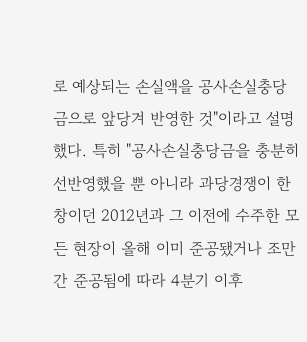로 예상되는 손실액을 공사손실충당금으로 앞당겨 반영한 것"이라고 설명했다. 특히 "공사손실충당금을 충분히 선반영했을 뿐 아니라 과당경쟁이 한창이던 2012년과 그 이전에 수주한 모든 현장이 올해 이미 준공됐거나 조만간 준공됨에 따라 4분기 이후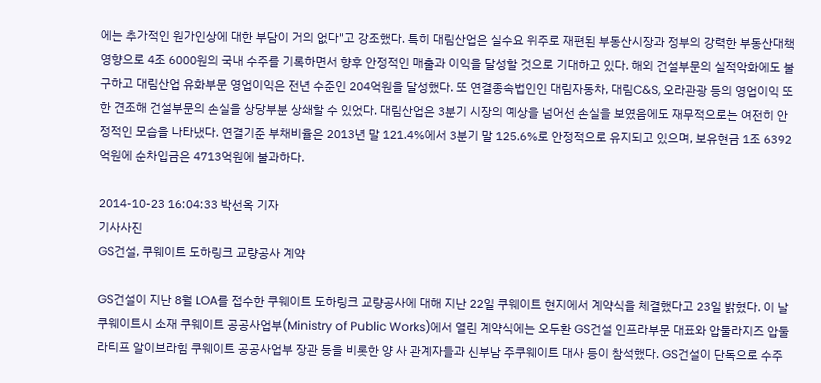에는 추가적인 원가인상에 대한 부담이 거의 없다"고 강조했다. 특히 대림산업은 실수요 위주로 재편된 부동산시장과 정부의 강력한 부동산대책 영향으로 4조 6000원의 국내 수주를 기록하면서 향후 안정적인 매출과 이익을 달성할 것으로 기대하고 있다. 해외 건설부문의 실적악화에도 불구하고 대림산업 유화부문 영업이익은 전년 수준인 204억원을 달성했다. 또 연결종속법인인 대림자동차, 대림C&S, 오라관광 등의 영업이익 또한 견조해 건설부문의 손실을 상당부분 상쇄할 수 있었다. 대림산업은 3분기 시장의 예상을 넘어선 손실을 보였음에도 재무적으로는 여전히 안정적인 모습을 나타냈다. 연결기준 부채비율은 2013년 말 121.4%에서 3분기 말 125.6%로 안정적으로 유지되고 있으며, 보유현금 1조 6392억원에 순차입금은 4713억원에 불과하다.

2014-10-23 16:04:33 박선옥 기자
기사사진
GS건설, 쿠웨이트 도하링크 교량공사 계약

GS건설이 지난 8월 LOA를 접수한 쿠웨이트 도하링크 교량공사에 대해 지난 22일 쿠웨이트 현지에서 계약식을 체결했다고 23일 밝혔다. 이 날 쿠웨이트시 소재 쿠웨이트 공공사업부(Ministry of Public Works)에서 열린 계약식에는 오두환 GS건설 인프라부문 대표와 압둘라지즈 압둘라티프 알이브라힘 쿠웨이트 공공사업부 장관 등을 비롯한 양 사 관계자들과 신부남 주쿠웨이트 대사 등이 참석했다. GS건설이 단독으로 수주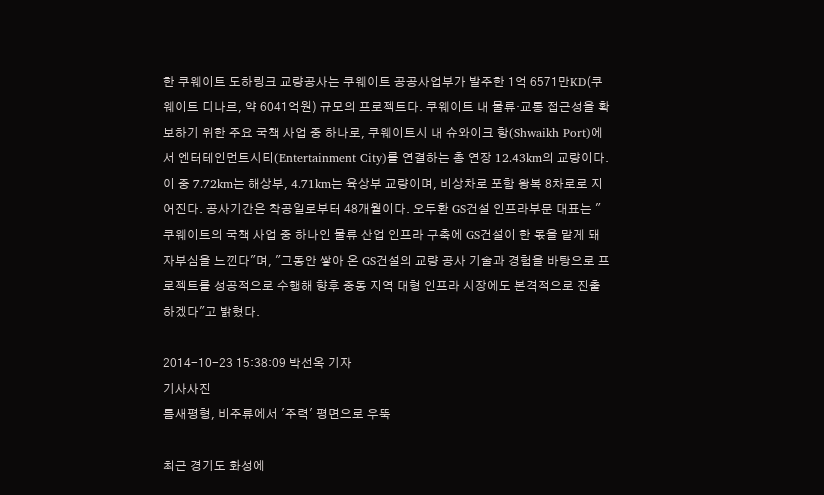한 쿠웨이트 도하링크 교량공사는 쿠웨이트 공공사업부가 발주한 1억 6571만KD(쿠웨이트 디나르, 약 6041억원) 규모의 프로젝트다. 쿠웨이트 내 물류·교통 접근성을 확보하기 위한 주요 국책 사업 중 하나로, 쿠웨이트시 내 슈와이크 항(Shwaikh Port)에서 엔터테인먼트시티(Entertainment City)를 연결하는 총 연장 12.43km의 교량이다. 이 중 7.72km는 해상부, 4.71km는 육상부 교량이며, 비상차로 포함 왕복 8차로로 지어진다. 공사기간은 착공일로부터 48개월이다. 오두환 GS건설 인프라부문 대표는 "쿠웨이트의 국책 사업 중 하나인 물류 산업 인프라 구축에 GS건설이 한 몫을 맡게 돼 자부심을 느낀다"며, "그동안 쌓아 온 GS건설의 교량 공사 기술과 경험을 바탕으로 프로젝트를 성공적으로 수행해 향후 중동 지역 대형 인프라 시장에도 본격적으로 진출하겠다"고 밝혔다.

2014-10-23 15:38:09 박선옥 기자
기사사진
틈새평형, 비주류에서 '주력' 평면으로 우뚝

최근 경기도 화성에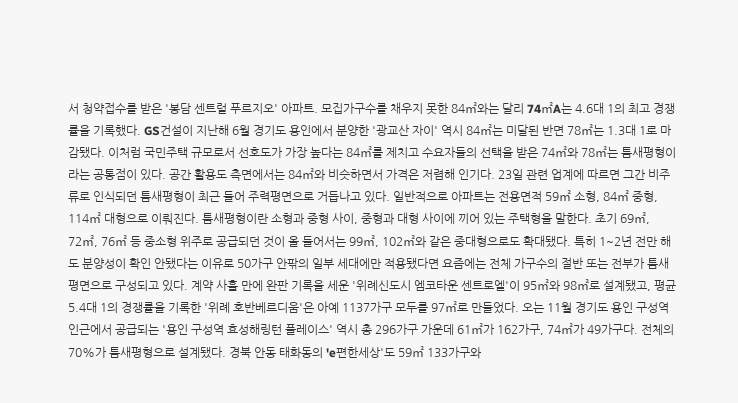서 청약접수를 받은 '봉담 센트럴 푸르지오' 아파트. 모집가구수를 채우지 못한 84㎡와는 달리 74㎡A는 4.6대 1의 최고 경쟁률을 기록했다. GS건설이 지난해 6월 경기도 용인에서 분양한 '광교산 자이' 역시 84㎡는 미달된 반면 78㎡는 1.3대 1로 마감됐다. 이처럼 국민주택 규모로서 선호도가 가장 높다는 84㎡를 제치고 수요자들의 선택을 받은 74㎡와 78㎡는 틈새평형이라는 공통점이 있다. 공간 활용도 측면에서는 84㎡와 비슷하면서 가격은 저렴해 인기다. 23일 관련 업계에 따르면 그간 비주류로 인식되던 틈새평형이 최근 들어 주력평면으로 거듭나고 있다. 일반적으로 아파트는 전용면적 59㎡ 소형, 84㎡ 중형, 114㎡ 대형으로 이뤄진다. 틈새평형이란 소형과 중형 사이, 중형과 대형 사이에 끼어 있는 주택형을 말한다. 초기 69㎡, 72㎡, 76㎡ 등 중소형 위주로 공급되던 것이 올 들어서는 99㎡, 102㎡와 같은 중대형으로도 확대됐다. 특히 1~2년 전만 해도 분양성이 확인 안됐다는 이유로 50가구 안팎의 일부 세대에만 적용됐다면 요즘에는 전체 가구수의 절반 또는 전부가 틈새평면으로 구성되고 있다. 계약 사흘 만에 완판 기록을 세운 '위례신도시 엠코타운 센트로엘'이 95㎡와 98㎡로 설계됐고, 평균 5.4대 1의 경쟁률을 기록한 '위례 호반베르디움'은 아예 1137가구 모두를 97㎡로 만들었다. 오는 11월 경기도 용인 구성역 인근에서 공급되는 '용인 구성역 효성해링턴 플레이스' 역시 총 296가구 가운데 61㎡가 162가구, 74㎡가 49가구다. 전체의 70%가 틈새평형으로 설계됐다. 경북 안동 태화동의 'e편한세상'도 59㎡ 133가구와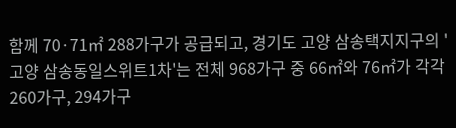함께 70·71㎡ 288가구가 공급되고, 경기도 고양 삼송택지지구의 '고양 삼송동일스위트1차'는 전체 968가구 중 66㎡와 76㎡가 각각 260가구, 294가구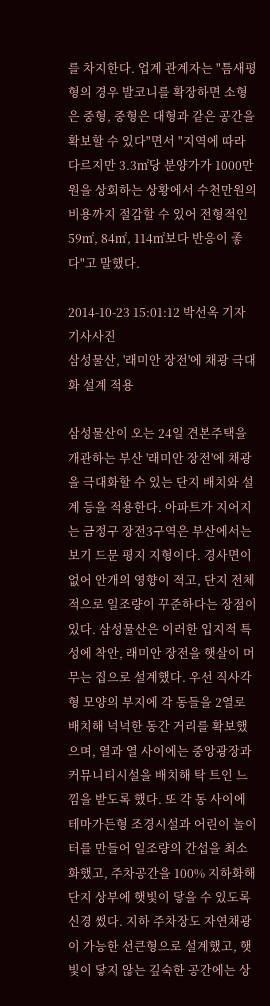를 차지한다. 업계 관계자는 "틈새평형의 경우 발코니를 확장하면 소형은 중형, 중형은 대형과 같은 공간을 확보할 수 있다"면서 "지역에 따라 다르지만 3.3㎡당 분양가가 1000만원을 상회하는 상황에서 수천만원의 비용까지 절감할 수 있어 전형적인 59㎡, 84㎡, 114㎡보다 반응이 좋다"고 말했다.

2014-10-23 15:01:12 박선옥 기자
기사사진
삼성물산, '래미안 장전'에 채광 극대화 설계 적용

삼성물산이 오는 24일 견본주택을 개관하는 부산 '래미안 장전'에 채광을 극대화할 수 있는 단지 배치와 설계 등을 적용한다. 아파트가 지어지는 금정구 장전3구역은 부산에서는 보기 드문 평지 지형이다. 경사면이 없어 안개의 영향이 적고, 단지 전체적으로 일조량이 꾸준하다는 장점이 있다. 삼성물산은 이러한 입지적 특성에 착안, 래미안 장전을 햇살이 머무는 집으로 설계했다. 우선 직사각형 모양의 부지에 각 동들을 2열로 배치해 넉넉한 동간 거리를 확보했으며, 열과 열 사이에는 중앙광장과 커뮤니티시설을 배치해 탁 트인 느낌을 받도록 했다. 또 각 동 사이에 테마가든형 조경시설과 어린이 놀이터를 만들어 일조량의 간섭을 최소화했고, 주차공간을 100% 지하화해 단지 상부에 햇빛이 닿을 수 있도록 신경 썼다. 지하 주차장도 자연채광이 가능한 선큰형으로 설계했고, 햇빛이 닿지 않는 깊숙한 공간에는 상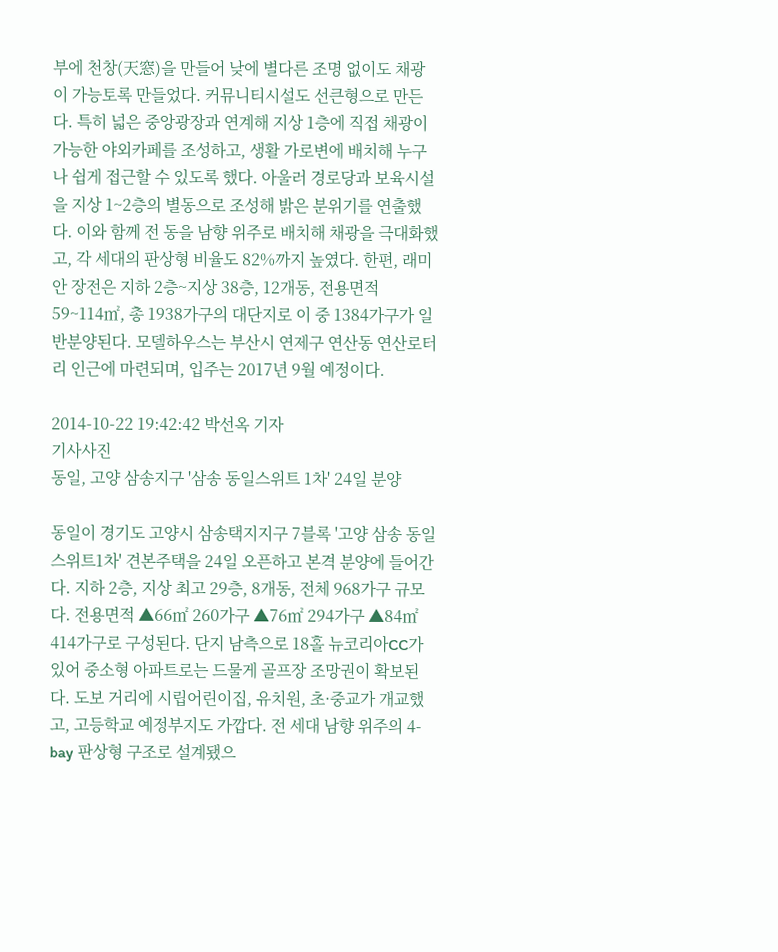부에 천창(天窓)을 만들어 낮에 별다른 조명 없이도 채광이 가능토록 만들었다. 커뮤니티시설도 선큰형으로 만든다. 특히 넓은 중앙광장과 연계해 지상 1층에 직접 채광이 가능한 야외카페를 조성하고, 생활 가로변에 배치해 누구나 쉽게 접근할 수 있도록 했다. 아울러 경로당과 보육시설을 지상 1~2층의 별동으로 조성해 밝은 분위기를 연출했다. 이와 함께 전 동을 남향 위주로 배치해 채광을 극대화했고, 각 세대의 판상형 비율도 82%까지 높였다. 한편, 래미안 장전은 지하 2층~지상 38층, 12개동, 전용면적 59~114㎡, 총 1938가구의 대단지로 이 중 1384가구가 일반분양된다. 모델하우스는 부산시 연제구 연산동 연산로터리 인근에 마련되며, 입주는 2017년 9월 예정이다.

2014-10-22 19:42:42 박선옥 기자
기사사진
동일, 고양 삼송지구 '삼송 동일스위트 1차' 24일 분양

동일이 경기도 고양시 삼송택지지구 7블록 '고양 삼송 동일스위트1차' 견본주택을 24일 오픈하고 본격 분양에 들어간다. 지하 2층, 지상 최고 29층, 8개동, 전체 968가구 규모다. 전용면적 ▲66㎡ 260가구 ▲76㎡ 294가구 ▲84㎡ 414가구로 구성된다. 단지 남측으로 18홀 뉴코리아CC가 있어 중소형 아파트로는 드물게 골프장 조망권이 확보된다. 도보 거리에 시립어린이집, 유치원, 초·중교가 개교했고, 고등학교 예정부지도 가깝다. 전 세대 남향 위주의 4-bay 판상형 구조로 설계됐으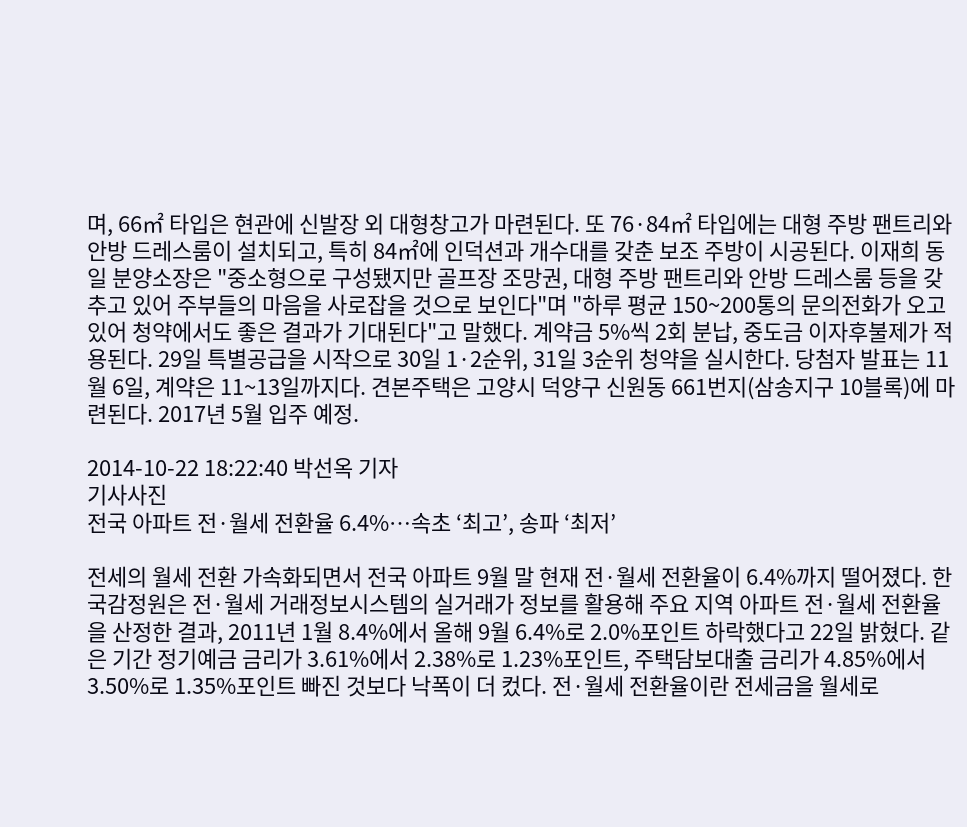며, 66㎡ 타입은 현관에 신발장 외 대형창고가 마련된다. 또 76·84㎡ 타입에는 대형 주방 팬트리와 안방 드레스룸이 설치되고, 특히 84㎡에 인덕션과 개수대를 갖춘 보조 주방이 시공된다. 이재희 동일 분양소장은 "중소형으로 구성됐지만 골프장 조망권, 대형 주방 팬트리와 안방 드레스룸 등을 갖추고 있어 주부들의 마음을 사로잡을 것으로 보인다"며 "하루 평균 150~200통의 문의전화가 오고 있어 청약에서도 좋은 결과가 기대된다"고 말했다. 계약금 5%씩 2회 분납, 중도금 이자후불제가 적용된다. 29일 특별공급을 시작으로 30일 1·2순위, 31일 3순위 청약을 실시한다. 당첨자 발표는 11월 6일, 계약은 11~13일까지다. 견본주택은 고양시 덕양구 신원동 661번지(삼송지구 10블록)에 마련된다. 2017년 5월 입주 예정.

2014-10-22 18:22:40 박선옥 기자
기사사진
전국 아파트 전·월세 전환율 6.4%…속초 ‘최고’, 송파 ‘최저’

전세의 월세 전환 가속화되면서 전국 아파트 9월 말 현재 전·월세 전환율이 6.4%까지 떨어졌다. 한국감정원은 전·월세 거래정보시스템의 실거래가 정보를 활용해 주요 지역 아파트 전·월세 전환율을 산정한 결과, 2011년 1월 8.4%에서 올해 9월 6.4%로 2.0%포인트 하락했다고 22일 밝혔다. 같은 기간 정기예금 금리가 3.61%에서 2.38%로 1.23%포인트, 주택담보대출 금리가 4.85%에서 3.50%로 1.35%포인트 빠진 것보다 낙폭이 더 컸다. 전·월세 전환율이란 전세금을 월세로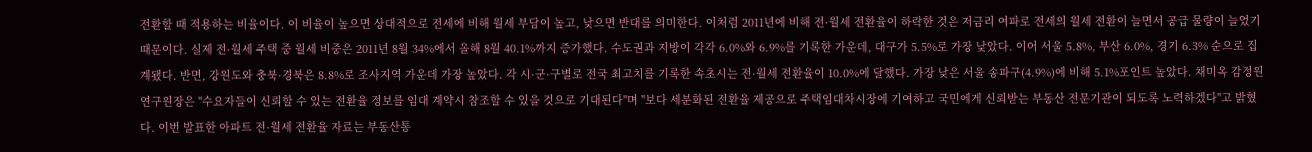전환할 때 적용하는 비율이다. 이 비율이 높으면 상대적으로 전세에 비해 월세 부담이 높고, 낮으면 반대를 의미한다. 이처럼 2011년에 비해 전·월세 전환율이 하락한 것은 저금리 여파로 전세의 월세 전환이 늘면서 공급 물량이 늘었기 때문이다. 실제 전·월세 주택 중 월세 비중은 2011년 8월 34%에서 올해 8월 40.1%까지 증가했다. 수도권과 지방이 각각 6.0%와 6.9%를 기록한 가운데, 대구가 5.5%로 가장 낮았다. 이어 서울 5.8%, 부산 6.0%, 경기 6.3% 순으로 집계됐다. 반면, 강원도와 충북·경북은 8.8%로 조사지역 가운데 가장 높았다. 각 시·군·구별로 전국 최고치를 기록한 속초시는 전·월세 전환율이 10.0%에 달했다. 가장 낮은 서울 송파구(4.9%)에 비해 5.1%포인트 높았다. 채미옥 감정원 연구원장은 "수요자들이 신뢰할 수 있는 전환율 정보를 임대 계약시 참조할 수 있을 것으로 기대된다"며 "보다 세분화된 전환율 제공으로 주택임대차시장에 기여하고 국민에게 신뢰받는 부동산 전문기관이 되도록 노력하겠다"고 밝혔다. 이번 발표한 아파트 전·월세 전환율 자료는 부동산통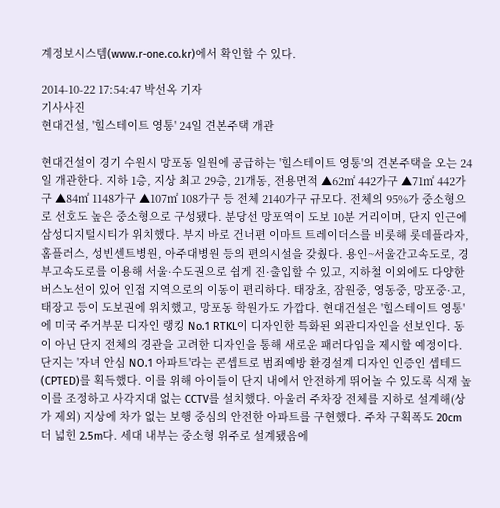계정보시스템(www.r-one.co.kr)에서 확인할 수 있다.

2014-10-22 17:54:47 박선옥 기자
기사사진
현대건설, '힐스테이트 영통' 24일 견본주택 개관

현대건설이 경기 수원시 망포동 일원에 공급하는 '힐스테이트 영통'의 견본주택을 오는 24일 개관한다. 지하 1층, 지상 최고 29층, 21개동, 전용면적 ▲62㎡ 442가구 ▲71㎡ 442가구 ▲84㎡ 1148가구 ▲107㎡ 108가구 등 전체 2140가구 규모다. 전체의 95%가 중소형으로 선호도 높은 중소형으로 구성됐다. 분당선 망포역이 도보 10분 거리이며, 단지 인근에 삼성디지털시티가 위치했다. 부지 바로 건너편 이마트 트레이더스를 비롯해 롯데플라자, 홈플러스, 성빈센트병원, 아주대병원 등의 편의시설을 갖췄다. 용인~서울간고속도로, 경부고속도로를 이용해 서울·수도권으로 쉽게 진·출입할 수 있고, 지하철 이외에도 다양한 버스노선이 있어 인접 지역으로의 이동이 편리하다. 태장초, 잠원중, 영동중, 망포중·고, 태장고 등이 도보권에 위치했고, 망포동 학원가도 가깝다. 현대건설은 '힐스테이트 영통'에 미국 주거부문 디자인 랭킹 No.1 RTKL이 디자인한 특화된 외관디자인을 선보인다. 동이 아닌 단지 전체의 경관을 고려한 디자인을 통해 새로운 패러다임을 제시할 예정이다. 단지는 '자녀 안심 NO.1 아파트'라는 콘셉트로 범죄예방 환경설계 디자인 인증인 셉테드(CPTED)를 획득했다. 이를 위해 아이들이 단지 내에서 안전하게 뛰어놀 수 있도록 식재 높이를 조정하고 사각지대 없는 CCTV를 설치했다. 아울러 주차장 전체를 지하로 설계해(상가 제외) 지상에 차가 없는 보행 중심의 안전한 아파트를 구현했다. 주차 구획폭도 20cm 더 넓힌 2.5m다. 세대 내부는 중소형 위주로 설계됐음에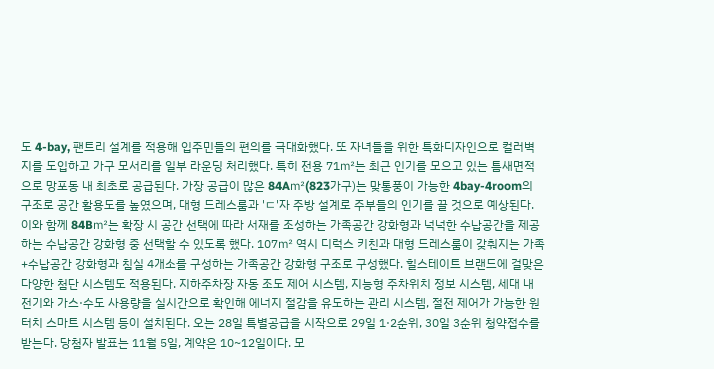도 4-bay, 팬트리 설계를 적용해 입주민들의 편의를 극대화했다. 또 자녀들을 위한 특화디자인으로 컬러벽지를 도입하고 가구 모서리를 일부 라운딩 처리했다. 특히 전용 71㎡는 최근 인기를 모으고 있는 틈새면적으로 망포동 내 최초로 공급된다. 가장 공급이 많은 84A㎡(823가구)는 맞통풍이 가능한 4bay-4room의 구조로 공간 활용도를 높였으며, 대형 드레스룸과 'ㄷ'자 주방 설계로 주부들의 인기를 끌 것으로 예상된다. 이와 함께 84B㎡는 확장 시 공간 선택에 따라 서재를 조성하는 가족공간 강화형과 넉넉한 수납공간을 제공하는 수납공간 강화형 중 선택할 수 있도록 했다. 107㎡ 역시 디럭스 키친과 대형 드레스룸이 갖춰지는 가족+수납공간 강화형과 침실 4개소를 구성하는 가족공간 강화형 구조로 구성했다. 힐스테이트 브랜드에 걸맞은 다양한 첨단 시스템도 적용된다. 지하주차장 자동 조도 제어 시스템, 지능형 주차위치 정보 시스템, 세대 내 전기와 가스·수도 사용량을 실시간으로 확인해 에너지 절감을 유도하는 관리 시스템, 절전 제어가 가능한 원터치 스마트 시스템 등이 설치된다. 오는 28일 특별공급을 시작으로 29일 1·2순위, 30일 3순위 청약접수를 받는다. 당첨자 발표는 11월 5일, 계약은 10~12일이다. 모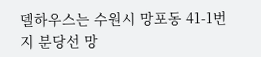델하우스는 수원시 망포동 41-1번지 분당선 망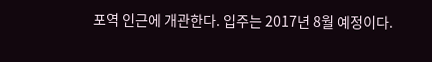포역 인근에 개관한다. 입주는 2017년 8월 예정이다.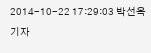2014-10-22 17:29:03 박선옥 기자